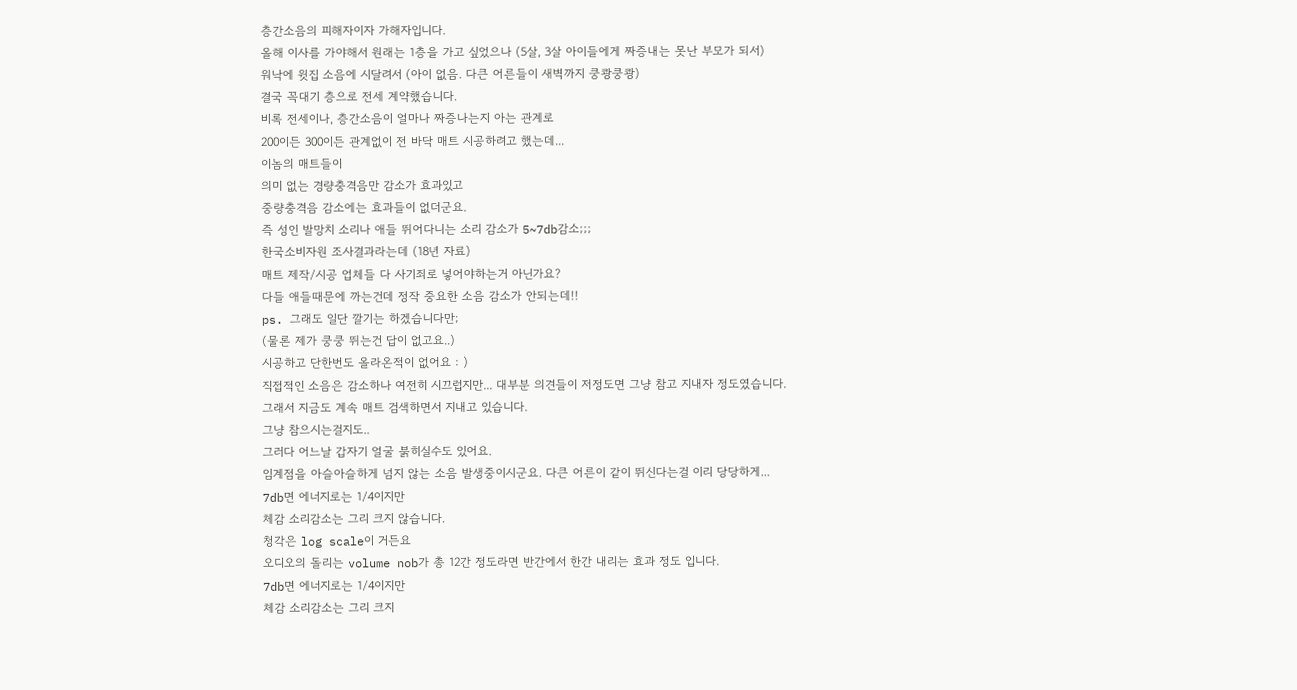층간소음의 피해자이자 가해자입니다.
올해 이사를 가야해서 원래는 1층을 가고 싶었으나 (5살, 3살 아이들에게 짜증내는 못난 부모가 되서)
워낙에 윗집 소음에 시달려서 (아이 없음. 다큰 어른들이 새벽까지 쿵쾅쿵쾅)
결국 꼭대기 층으로 전세 계약했습니다.
비록 전세이나, 층간소음이 얼마나 짜증나는지 아는 관계로
200이든 300이든 관계없이 전 바닥 매트 시공하려고 했는데...
이놈의 매트들이
의미 없는 경량충격음만 감소가 효과있고
중량충격음 감소에는 효과들이 없더군요.
즉 성인 발망치 소리나 애들 뛰어다니는 소리 감소가 5~7db감소;;;
한국소비자원 조사결과라는데 (18년 자료)
매트 제작/시공 업체들 다 사기죄로 넣어야하는거 아닌가요?
다들 애들때문에 까는건데 정작 중요한 소음 감소가 안되는데!!
ps. 그래도 일단 깔기는 하겠습니다만;
(물론 제가 쿵쿵 뛰는건 답이 없고요..)
시공하고 단한번도 올라온적이 없어요 : )
직접적인 소음은 감소하나 여전히 시끄럽지만... 대부분 의견들이 저정도면 그냥 참고 지내자 정도였습니다.
그래서 지금도 계속 매트 검색하면서 지내고 있습니다.
그냥 참으시는걸지도..
그러다 어느날 갑자기 얼굴 붉히실수도 있어요.
임계점을 아슬아슬하게 넘지 않는 소음 발생중이시군요. 다큰 어른이 같이 뛰신다는걸 이리 당당하게...
7db면 에너지로는 1/4이지만
체감 소리감소는 그리 크지 않습니다.
청각은 log scale이 거든요
오디오의 돌리는 volume nob가 총 12간 정도라면 반간에서 한간 내리는 효과 정도 입니다.
7db면 에너지로는 1/4이지만
체감 소리감소는 그리 크지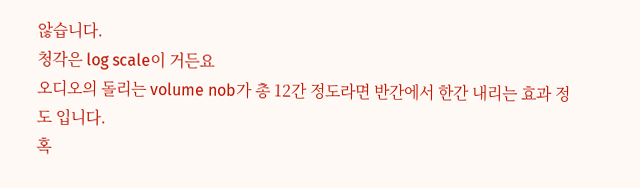않습니다.
청각은 log scale이 거든요
오디오의 돌리는 volume nob가 총 12간 정도라면 반간에서 한간 내리는 효과 정도 입니다.
혹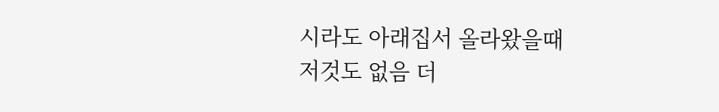시라도 아래집서 올라왔을때
저것도 없음 더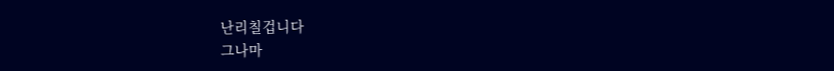난리칠겁니다
그나마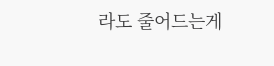라도 줄어드는게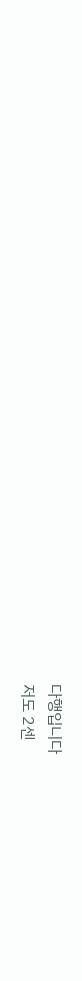다행입니다
저도 2센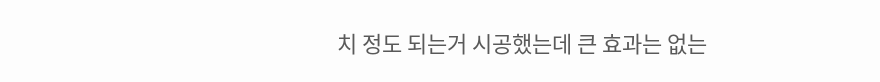치 정도 되는거 시공했는데 큰 효과는 없는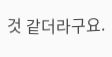것 같더라구요.